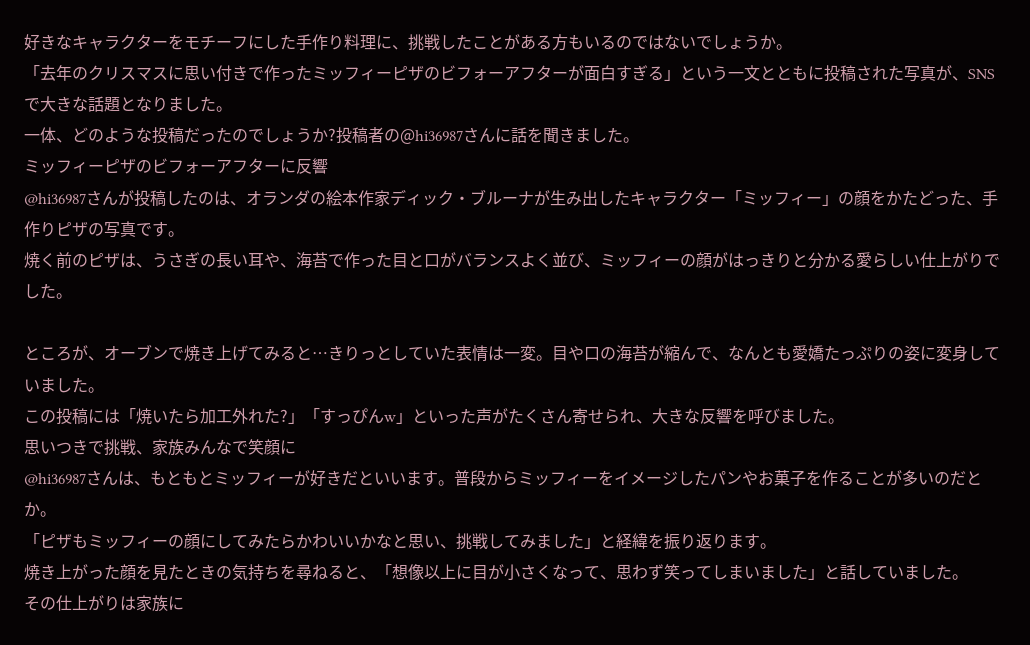好きなキャラクターをモチーフにした手作り料理に、挑戦したことがある方もいるのではないでしょうか。
「去年のクリスマスに思い付きで作ったミッフィーピザのビフォーアフターが面白すぎる」という一文とともに投稿された写真が、SNSで大きな話題となりました。
一体、どのような投稿だったのでしょうか?投稿者の@hi36987さんに話を聞きました。
ミッフィーピザのビフォーアフターに反響
@hi36987さんが投稿したのは、オランダの絵本作家ディック・ブルーナが生み出したキャラクター「ミッフィー」の顔をかたどった、手作りピザの写真です。
焼く前のピザは、うさぎの長い耳や、海苔で作った目と口がバランスよく並び、ミッフィーの顔がはっきりと分かる愛らしい仕上がりでした。

ところが、オーブンで焼き上げてみると…きりっとしていた表情は一変。目や口の海苔が縮んで、なんとも愛嬌たっぷりの姿に変身していました。
この投稿には「焼いたら加工外れた?」「すっぴんw」といった声がたくさん寄せられ、大きな反響を呼びました。
思いつきで挑戦、家族みんなで笑顔に
@hi36987さんは、もともとミッフィーが好きだといいます。普段からミッフィーをイメージしたパンやお菓子を作ることが多いのだとか。
「ピザもミッフィーの顔にしてみたらかわいいかなと思い、挑戦してみました」と経緯を振り返ります。
焼き上がった顔を見たときの気持ちを尋ねると、「想像以上に目が小さくなって、思わず笑ってしまいました」と話していました。
その仕上がりは家族に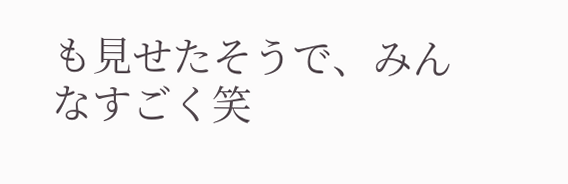も見せたそうで、みんなすごく笑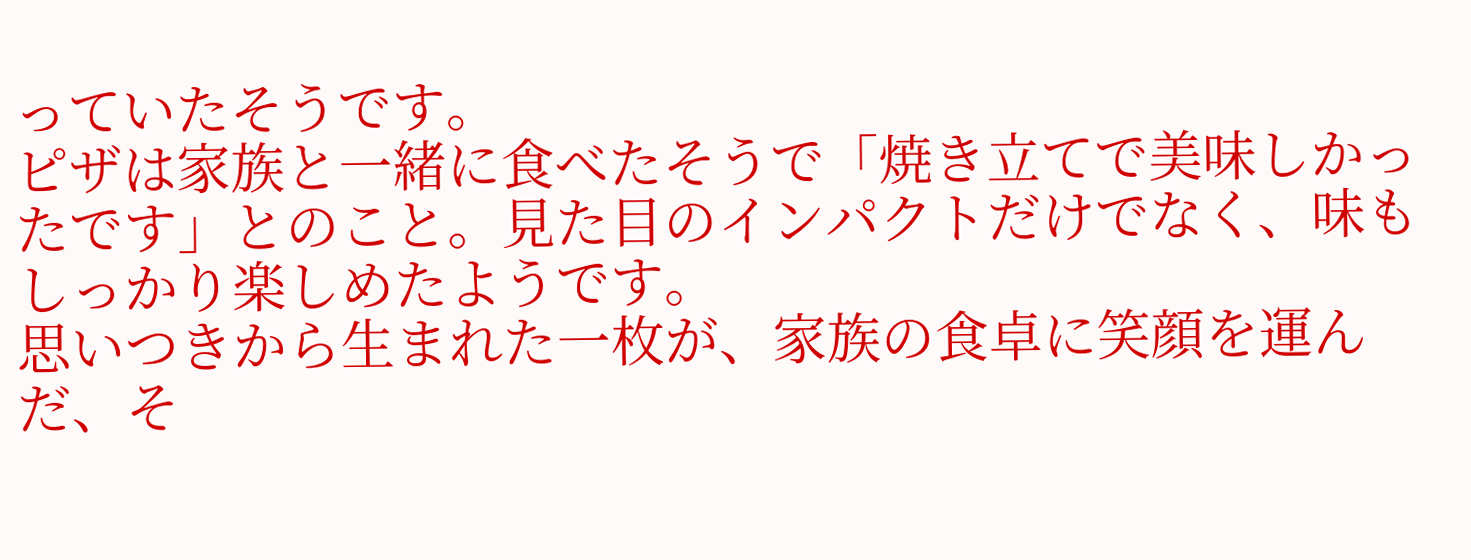っていたそうです。
ピザは家族と一緒に食べたそうで「焼き立てで美味しかったです」とのこと。見た目のインパクトだけでなく、味もしっかり楽しめたようです。
思いつきから生まれた一枚が、家族の食卓に笑顔を運んだ、そ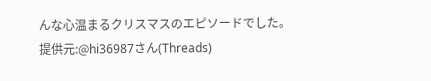んな心温まるクリスマスのエピソードでした。
提供元:@hi36987さん(Threads)